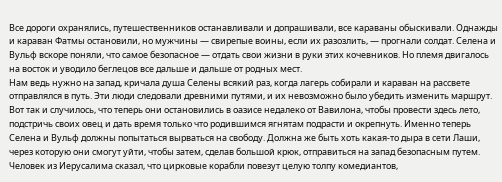Все дороги охранялись, путешественников останавливали и допрашивали, все караваны обыскивали. Однажды и караван Фатмы остановили, но мужчины — свирепые воины, если их разозлить, — прогнали солдат. Селена и Вульф вскоре поняли, что самое безопасное — отдать свои жизни в руки этих кочевников. Но племя двигалось на восток и уводило беглецов все дальше и дальше от родных мест.
Нам ведь нужно на запад, кричала душа Селены всякий раз, когда лагерь собирали и караван на рассвете отправлялся в путь. Эти люди следовали древними путями, и их невозможно было убедить изменить маршрут.
Вот так и случилось, что теперь они остановились в оазисе недалеко от Вавилона, чтобы провести здесь лето, подстричь своих овец и дать время только что родившимся ягнятам подрасти и окрепнуть. Именно теперь Селена и Вульф должны попытаться вырваться на свободу. Должна же быть хоть какая-то дыра в сети Лаши, через которую они смогут уйти, чтобы затем, сделав большой крюк, отправиться на запад безопасным путем.
Человек из Иерусалима сказал, что цирковые корабли повезут целую толпу комедиантов,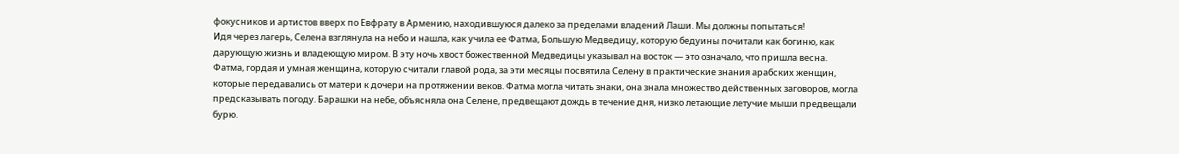фокусников и артистов вверх по Евфрату в Армению, находившуюся далеко за пределами владений Лаши. Мы должны попытаться!
Идя через лагерь, Селена взглянула на небо и нашла, как учила ее Фатма, Большую Медведицу, которую бедуины почитали как богиню, как дарующую жизнь и владеющую миром. В эту ночь хвост божественной Медведицы указывал на восток — это означало, что пришла весна.
Фатма, гордая и умная женщина, которую считали главой рода, за эти месяцы посвятила Селену в практические знания арабских женщин, которые передавались от матери к дочери на протяжении веков. Фатма могла читать знаки, она знала множество действенных заговоров, могла предсказывать погоду. Барашки на небе, объясняла она Селене, предвещают дождь в течение дня, низко летающие летучие мыши предвещали бурю.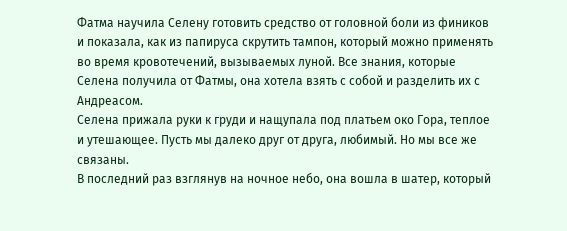Фатма научила Селену готовить средство от головной боли из фиников и показала, как из папируса скрутить тампон, который можно применять во время кровотечений, вызываемых луной. Все знания, которые Селена получила от Фатмы, она хотела взять с собой и разделить их с Андреасом.
Селена прижала руки к груди и нащупала под платьем око Гора, теплое и утешающее. Пусть мы далеко друг от друга, любимый. Но мы все же связаны.
В последний раз взглянув на ночное небо, она вошла в шатер, который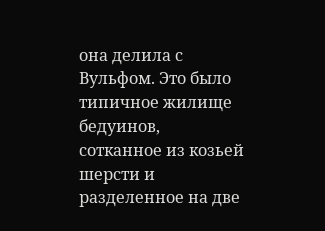она делила с Вульфом. Это было типичное жилище бедуинов, сотканное из козьей шерсти и разделенное на две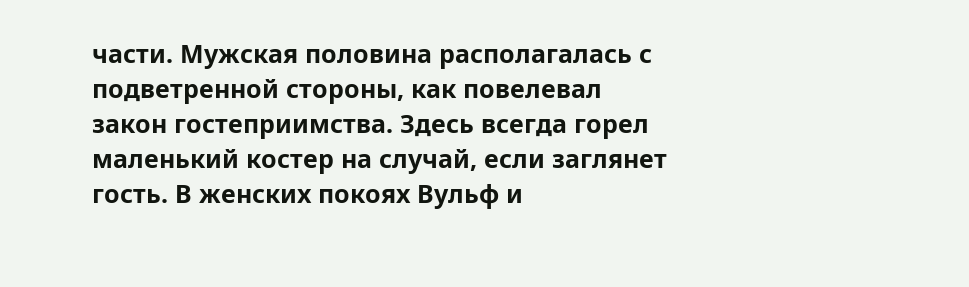части. Мужская половина располагалась с подветренной стороны, как повелевал закон гостеприимства. Здесь всегда горел маленький костер на случай, если заглянет гость. В женских покоях Вульф и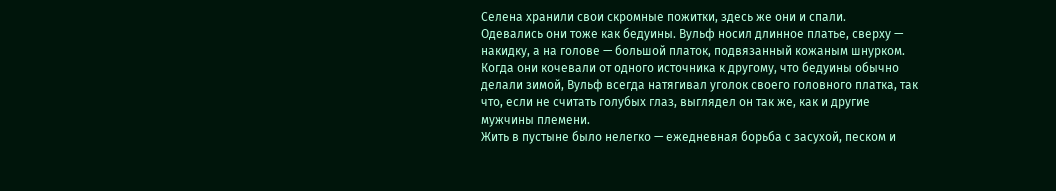Селена хранили свои скромные пожитки, здесь же они и спали.
Одевались они тоже как бедуины. Вульф носил длинное платье, сверху — накидку, а на голове — большой платок, подвязанный кожаным шнурком. Когда они кочевали от одного источника к другому, что бедуины обычно делали зимой, Вульф всегда натягивал уголок своего головного платка, так что, если не считать голубых глаз, выглядел он так же, как и другие мужчины племени.
Жить в пустыне было нелегко — ежедневная борьба с засухой, песком и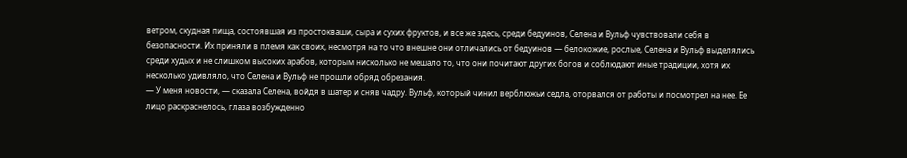ветром, скудная пища, состоявшая из простокваши, сыра и сухих фруктов, и все же здесь, среди бедуинов, Селена и Вульф чувствовали себя в безопасности. Их приняли в племя как своих, несмотря на то что внешне они отличались от бедуинов — белокожие, рослые, Селена и Вульф выделялись среди худых и не слишком высоких арабов, которым нисколько не мешало то, что они почитают других богов и соблюдают иные традиции, хотя их несколько удивляло, что Селена и Вульф не прошли обряд обрезания.
— У меня новости, — сказала Селена, войдя в шатер и сняв чадру. Вульф, который чинил верблюжьи седла, оторвался от работы и посмотрел на нее. Ее лицо раскраснелось, глаза возбужденно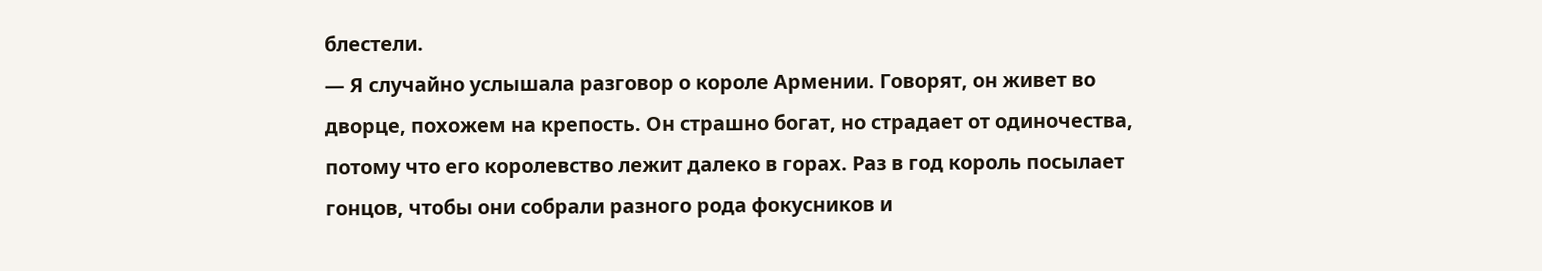блестели.
— Я случайно услышала разговор о короле Армении. Говорят, он живет во дворце, похожем на крепость. Он страшно богат, но страдает от одиночества, потому что его королевство лежит далеко в горах. Раз в год король посылает гонцов, чтобы они собрали разного рода фокусников и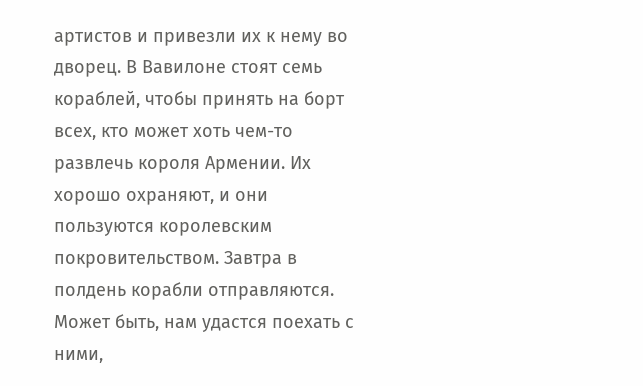артистов и привезли их к нему во дворец. В Вавилоне стоят семь кораблей, чтобы принять на борт всех, кто может хоть чем-то развлечь короля Армении. Их хорошо охраняют, и они пользуются королевским покровительством. Завтра в полдень корабли отправляются. Может быть, нам удастся поехать с ними,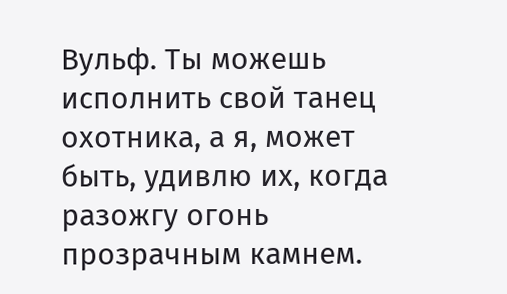Вульф. Ты можешь исполнить свой танец охотника, а я, может быть, удивлю их, когда разожгу огонь прозрачным камнем.